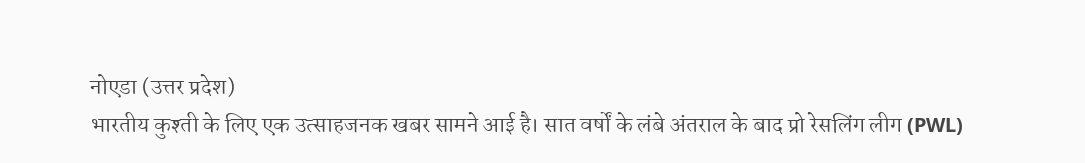नोएडा (उत्तर प्रदेश)
भारतीय कुश्ती के लिए एक उत्साहजनक खबर सामने आई है। सात वर्षों के लंबे अंतराल के बाद प्रो रेसलिंग लीग (PWL)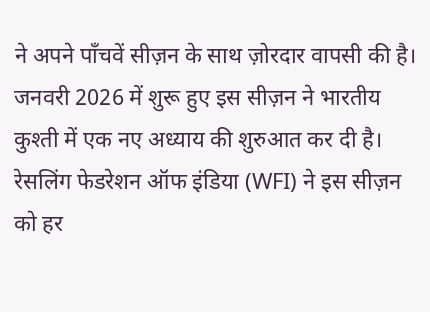ने अपने पाँचवें सीज़न के साथ ज़ोरदार वापसी की है। जनवरी 2026 में शुरू हुए इस सीज़न ने भारतीय कुश्ती में एक नए अध्याय की शुरुआत कर दी है। रेसलिंग फेडरेशन ऑफ इंडिया (WFI) ने इस सीज़न को हर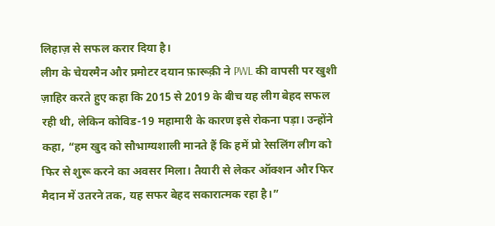लिहाज़ से सफल करार दिया है।
लीग के चेयरमैन और प्रमोटर दयान फ़ारूक़ी ने PWL की वापसी पर खुशी ज़ाहिर करते हुए कहा कि 2015 से 2019 के बीच यह लीग बेहद सफल रही थी, लेकिन कोविड-19 महामारी के कारण इसे रोकना पड़ा। उन्होंने कहा, “हम खुद को सौभाग्यशाली मानते हैं कि हमें प्रो रेसलिंग लीग को फिर से शुरू करने का अवसर मिला। तैयारी से लेकर ऑक्शन और फिर मैदान में उतरने तक, यह सफर बेहद सकारात्मक रहा है।”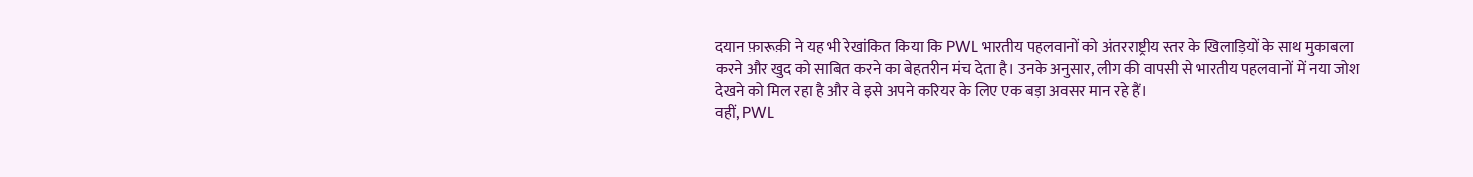दयान फ़ारूक़ी ने यह भी रेखांकित किया कि PWL भारतीय पहलवानों को अंतरराष्ट्रीय स्तर के खिलाड़ियों के साथ मुकाबला करने और खुद को साबित करने का बेहतरीन मंच देता है। उनके अनुसार, लीग की वापसी से भारतीय पहलवानों में नया जोश देखने को मिल रहा है और वे इसे अपने करियर के लिए एक बड़ा अवसर मान रहे हैं।
वहीं, PWL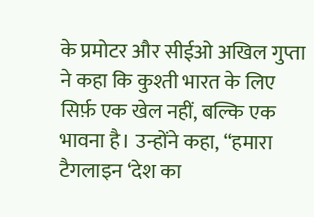के प्रमोटर और सीईओ अखिल गुप्ता ने कहा कि कुश्ती भारत के लिए सिर्फ़ एक खेल नहीं, बल्कि एक भावना है। उन्होंने कहा, “हमारा टैगलाइन ‘देश का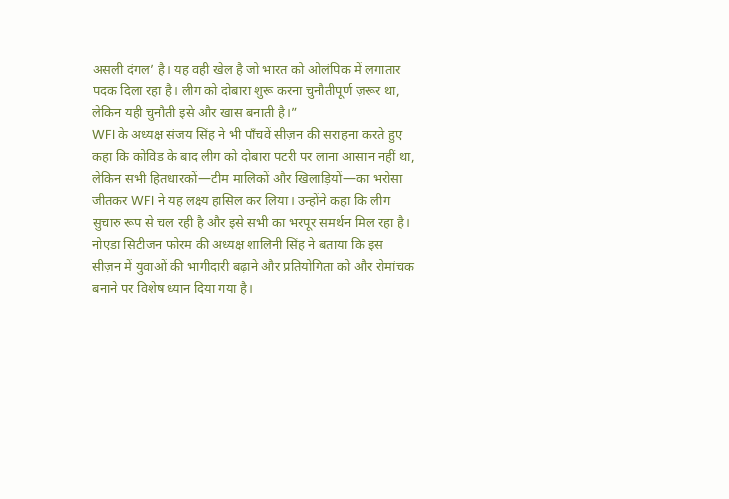असली दंगल’ है। यह वही खेल है जो भारत को ओलंपिक में लगातार पदक दिला रहा है। लीग को दोबारा शुरू करना चुनौतीपूर्ण ज़रूर था, लेकिन यही चुनौती इसे और खास बनाती है।”
WFI के अध्यक्ष संजय सिंह ने भी पाँचवें सीज़न की सराहना करते हुए कहा कि कोविड के बाद लीग को दोबारा पटरी पर लाना आसान नहीं था, लेकिन सभी हितधारकों—टीम मालिकों और खिलाड़ियों—का भरोसा जीतकर WFI ने यह लक्ष्य हासिल कर लिया। उन्होंने कहा कि लीग सुचारु रूप से चल रही है और इसे सभी का भरपूर समर्थन मिल रहा है।
नोएडा सिटीजन फोरम की अध्यक्ष शालिनी सिंह ने बताया कि इस सीज़न में युवाओं की भागीदारी बढ़ाने और प्रतियोगिता को और रोमांचक बनाने पर विशेष ध्यान दिया गया है।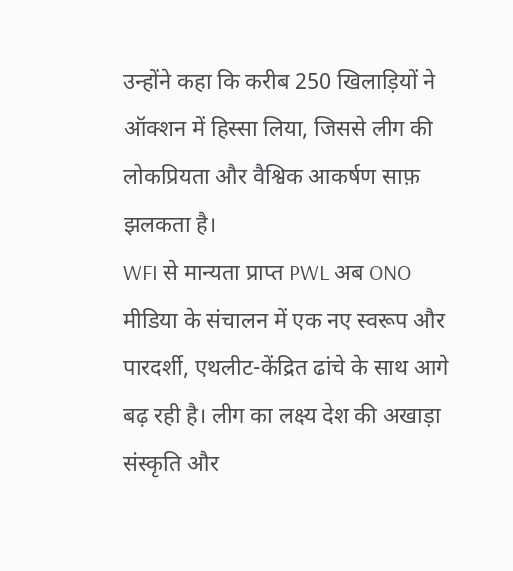उन्होंने कहा कि करीब 250 खिलाड़ियों ने ऑक्शन में हिस्सा लिया, जिससे लीग की लोकप्रियता और वैश्विक आकर्षण साफ़ झलकता है।
WFI से मान्यता प्राप्त PWL अब ONO मीडिया के संचालन में एक नए स्वरूप और पारदर्शी, एथलीट-केंद्रित ढांचे के साथ आगे बढ़ रही है। लीग का लक्ष्य देश की अखाड़ा संस्कृति और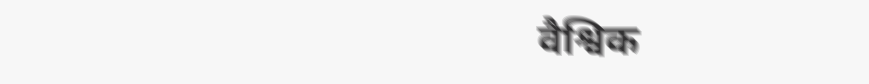वैश्विक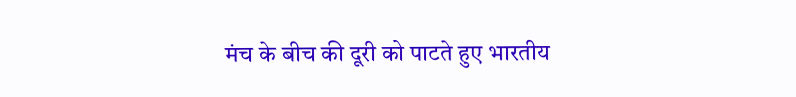मंच के बीच की दूरी को पाटते हुए भारतीय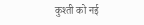कुश्ती को नई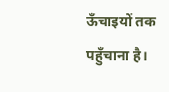ऊँचाइयों तक पहुँचाना है।